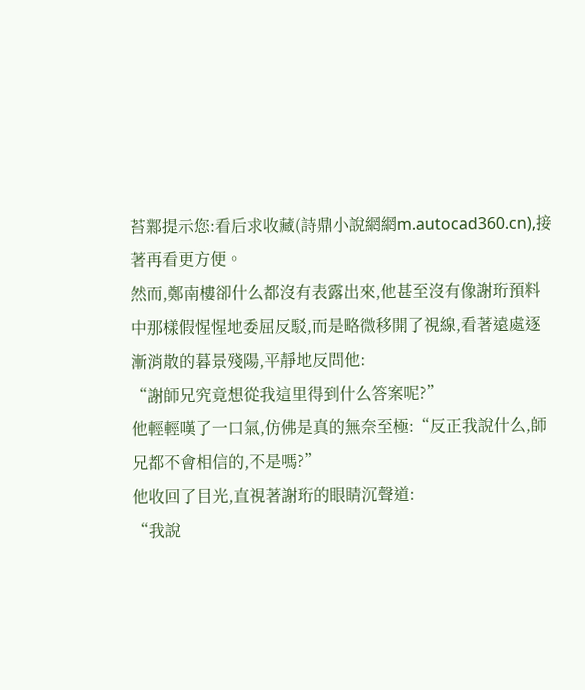苔鄴提示您:看后求收藏(詩鼎小說網網m.autocad360.cn),接著再看更方便。
然而,鄭南樓卻什么都沒有表露出來,他甚至沒有像謝珩預料中那樣假惺惺地委屈反駁,而是略微移開了視線,看著遠處逐漸消散的暮景殘陽,平靜地反問他:
“謝師兄究竟想從我這里得到什么答案呢?”
他輕輕嘆了一口氣,仿佛是真的無奈至極:“反正我說什么,師兄都不會相信的,不是嗎?”
他收回了目光,直視著謝珩的眼睛沉聲道:
“我說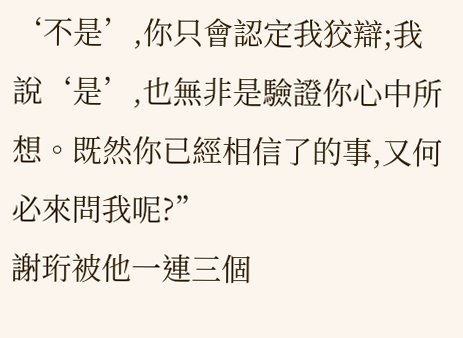‘不是’,你只會認定我狡辯;我說‘是’,也無非是驗證你心中所想。既然你已經相信了的事,又何必來問我呢?”
謝珩被他一連三個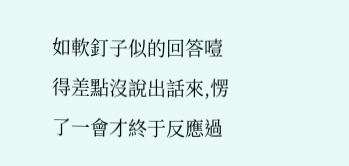如軟釘子似的回答噎得差點沒說出話來,愣了一會才終于反應過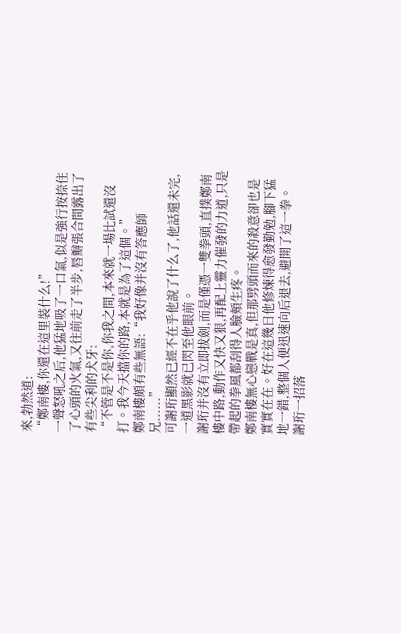來,勃然道:
“鄭南樓,你還在這里裝什么!”
一聲怒吼之后,他猛地吸了一口氣,似是強行按捺住了心頭的火氣,又往前走了半步,唇瓣張合間露出了有些尖利的犬牙:
“不管是不是你,你我之間,本來就一場比試還沒打。我今天擋你的路,本就是為了這個。”
鄭南樓頗有些無語:“我好像并沒有答應師兄......”
可謝珩顯然已經不在乎他說了什么了,他話還未完,一道黑影就已閃至他眼前。
謝珩并沒有立即拔劍,而是僅憑一雙拳頭,直撲鄭南樓中路,動作又快又狠,再配上靈力催發的力道,只是帶起的拳風都刮得人臉頰生疼。
鄭南樓無心戀戰是真,但那劈頭而來的殺意卻也是實實在在。好在這幾日他修煉得愈發勤勉,腳下猛地一錯,整個人便迅速向后退去,避開了這一拳。
謝珩一招落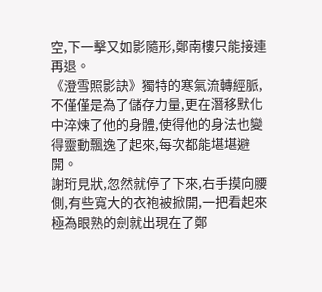空,下一擊又如影隨形,鄭南樓只能接連再退。
《澄雪照影訣》獨特的寒氣流轉經脈,不僅僅是為了儲存力量,更在潛移默化中淬煉了他的身體,使得他的身法也變得靈動飄逸了起來,每次都能堪堪避開。
謝珩見狀,忽然就停了下來,右手摸向腰側,有些寬大的衣袍被掀開,一把看起來極為眼熟的劍就出現在了鄭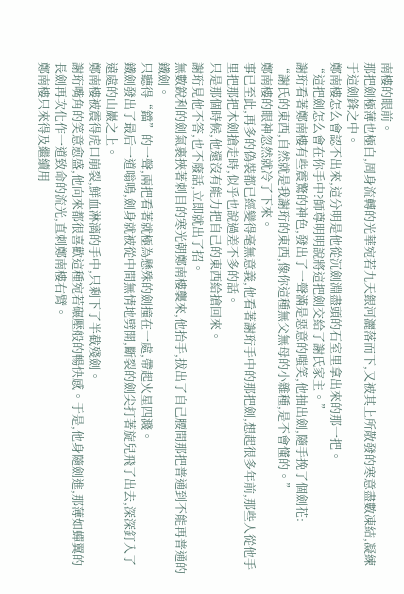南樓的眼前。
那把劍極薄也極白,周身流轉的光華宛若九天銀河灑落而下,又被其上所散發的寒意盡數凍結,凝練于這劍鋒之中。
鄭南樓怎么會認不出來,這分明是他從沉劍淵盡頭的石室里拿出來的那一把。
“這把劍怎么會在你手中?師尊明明說將這把劍交給了謝氏家主。”
謝珩看著鄭南樓有些震驚的神色,發出了一聲滿是惡意的嗤笑,他抽出劍,隨手挽了個劍花:
“謝氏的東西,自然就是我謝珩的東西,像你這種無父無母的小雜種,是不會懂的。”
鄭南樓的眼神忽然就冷了下來。
事已至此,再多的偽裝都已經變得毫無意義,他看著謝珩手中的那把劍,想起很多年前,那些人從他手里把那把木劍搶走時,似乎也說過差不多的話。
只是那個時候,他還沒有能力把自己的東西給搶回來。
謝珩見他不答,也不廢話,立即就出了招。
無數銳利的劍氣裹挾著刺目的寒光朝鄭南樓襲來,他抬手,拔出了自己腰間那把普通到不能再普通的鐵劍。
只聽得“鐺”的一聲,兩把看著就極為懸殊的劍撞在一處,帶起火星四濺。
鐵劍發出了最后一道嗡鳴,劍身就被從中間無情地劈開,斷裂的劍尖打著旋兒飛了出去,深深釘入了遠處的山巖之上。
鄭南樓被震得虎口崩裂,鮮血淋漓的手中,只剩下了半截殘劍。
謝珩嘴角的笑意愈盛,他向來都很喜歡這種宛若碾壓般的暢快感。于是,他身隨劍進,那薄如蟬翼的長劍再次化作一道致命的流光,直刺鄭南樓右臂。
鄭南樓只來得及繼續用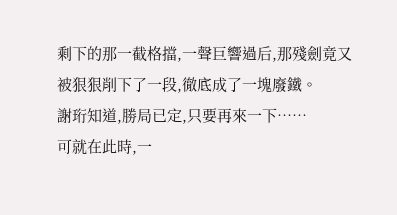剩下的那一截格擋,一聲巨響過后,那殘劍竟又被狠狠削下了一段,徹底成了一塊廢鐵。
謝珩知道,勝局已定,只要再來一下……
可就在此時,一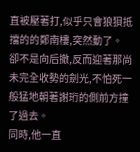直被壓著打,似乎只會狼狽抵擋的的鄭南樓,突然動了。
卻不是向后撤,反而迎著那尚未完全收勢的劍光,不怕死一般猛地朝著謝珩的側前方撞了過去。
同時,他一直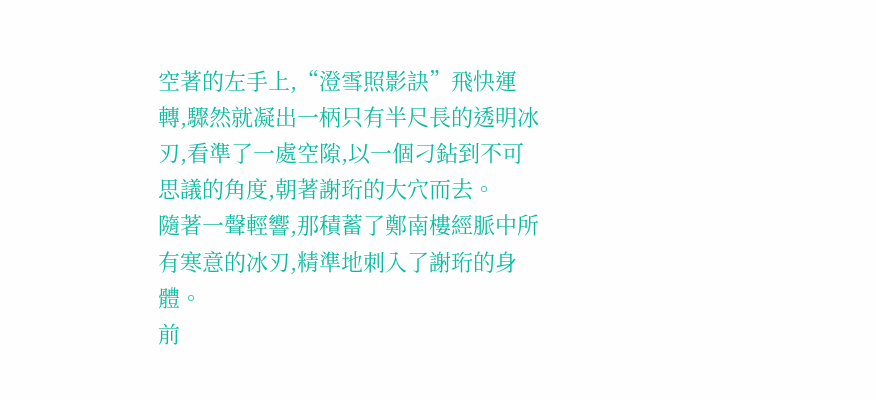空著的左手上,“澄雪照影訣”飛快運轉,驟然就凝出一柄只有半尺長的透明冰刃,看準了一處空隙,以一個刁鉆到不可思議的角度,朝著謝珩的大穴而去。
隨著一聲輕響,那積蓄了鄭南樓經脈中所有寒意的冰刃,精準地刺入了謝珩的身體。
前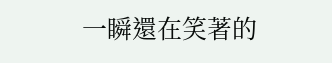一瞬還在笑著的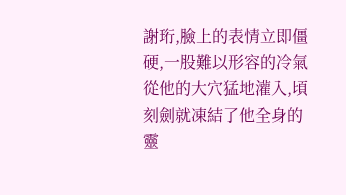謝珩,臉上的表情立即僵硬,一股難以形容的冷氣從他的大穴猛地灌入,頃刻劍就凍結了他全身的靈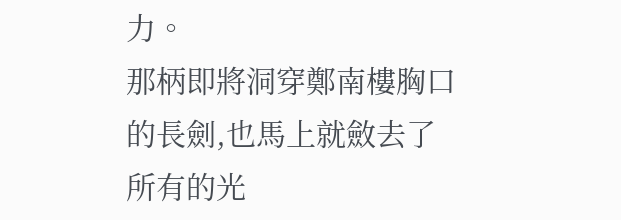力。
那柄即將洞穿鄭南樓胸口的長劍,也馬上就斂去了所有的光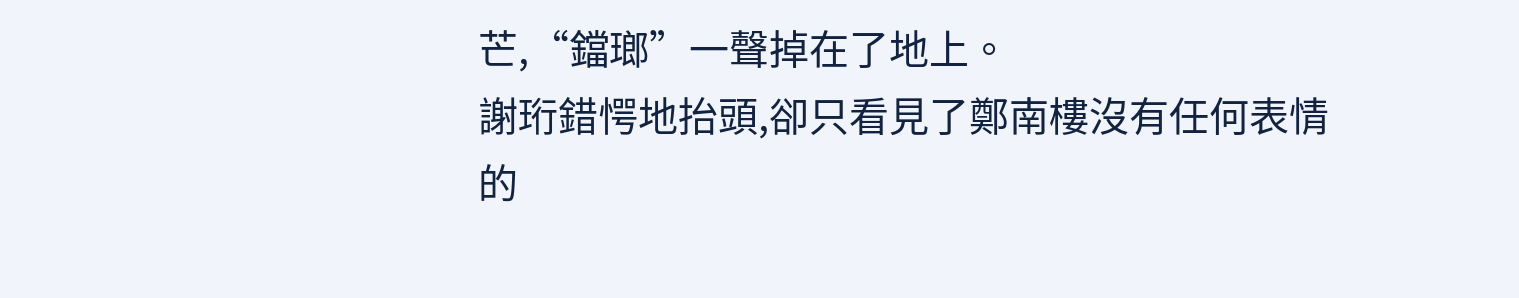芒,“鐺瑯”一聲掉在了地上。
謝珩錯愕地抬頭,卻只看見了鄭南樓沒有任何表情的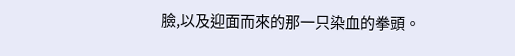臉,以及迎面而來的那一只染血的拳頭。